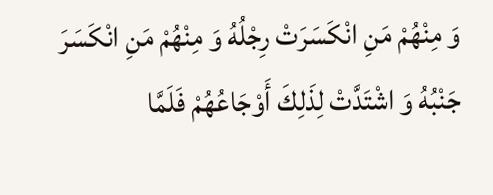وَ مِنْهُمْ مَنِ انْكَسَرَتْ رِجْلُهُ وَ مِنْهُمْ مَنِ انْكَسَرَ جَنْبُهُ وَ اشْتَدَّتْ لِذَلِكَ أَوْجَاعُهُمْ فَلَمَّا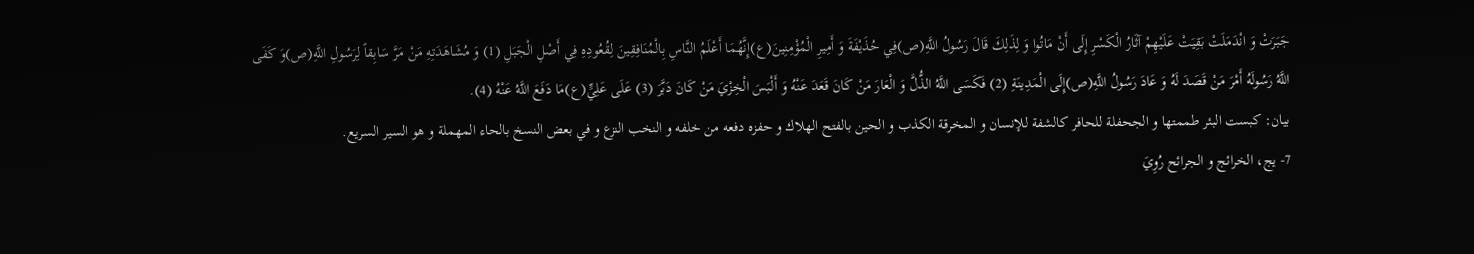جَبَرَتْ وَ انْدَمَلَتْ بَقِيَتْ عَلَيْهِمْ آثَارُ الْكَسْرِ إِلَى أَنْ مَاتُوا وَ لِذَلِكَ قَالَ رَسُولُ اللَّهِ(ص)فِي حُذَيْفَةَ وَ أَمِيرِ الْمُؤْمِنِينَ(ع)إِنَّهُمَا أَعْلَمُ النَّاسِ بِالْمُنَافِقِينَ لِقُعُودِهِ فِي أَصْلِ الْجَبَلِ (1) وَ مُشَاهَدَتِهِ مَنْ مَرَّ سَابِقاً لِرَسُولِ اللَّهِ(ص)وَ كَفَى اللَّهُ رَسُولَهُ أَمْرَ مَنْ قَصَدَ لَهُ وَ عَادَ رَسُولُ اللَّهِ(ص)إِلَى الْمَدِينَةِ (2) فَكَسَى اللَّهُ الذُّلَّ وَ الْعَارَ مَنْ كَانَ قَعَدَ عَنْهُ وَ أَلْبَسَ الْخِزْيَ مَنْ كَانَ دَبَّرَ (3) عَلَى عَلِيٍّ(ع)مَا دَفَعَ اللَّهُ عَنْهُ (4).
بيان: كبست البئر طممتها و الجحفلة للحافر كالشفة للإنسان و المخرقة الكذب و الحين بالفتح الهلاك و حفزه دفعه من خلفه و النخب النزع و في بعض النسخ بالحاء المهملة و هو السير السريع.
7- يج، الخرائج و الجرائح رُوِيَ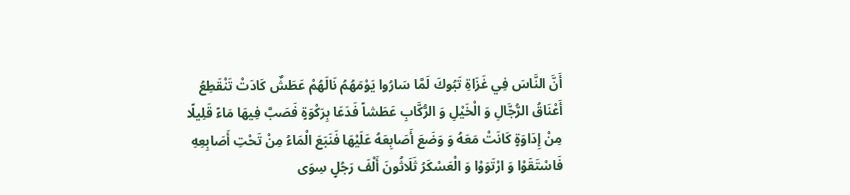أَنَّ النَّاسَ فِي غَزَاةِ تَبُوكَ لَمَّا سَارُوا يَوْمَهُمُ نَالَهُمْ عَطَشٌ كَادَتْ تَنْقَطِعُ أَعْنَاقُ الرُّجَّالِ وَ الْخَيْلِ وَ الرُّكَّابِ عَطَشاً فَدَعَا بِرَكْوَةٍ فَصَبَّ فِيهَا مَاءً قَلِيلًا مِنْ إِدَاوَةٍ كَانَتْ مَعَهُ وَ وَضَعَ أَصَابِعَهُ عَلَيْهَا فَنَبَعَ الْمَاءُ مِنْ تَحْتِ أَصَابِعِهِ فَاسْتَقَوْا وَ ارْتَوَوْا وَ الْعَسْكَرُ ثَلَاثُونَ أَلْفَ رَجُلٍ سِوَى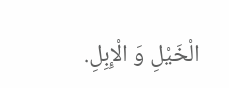الْخَيْلِ وَ الْإِبِلِ.